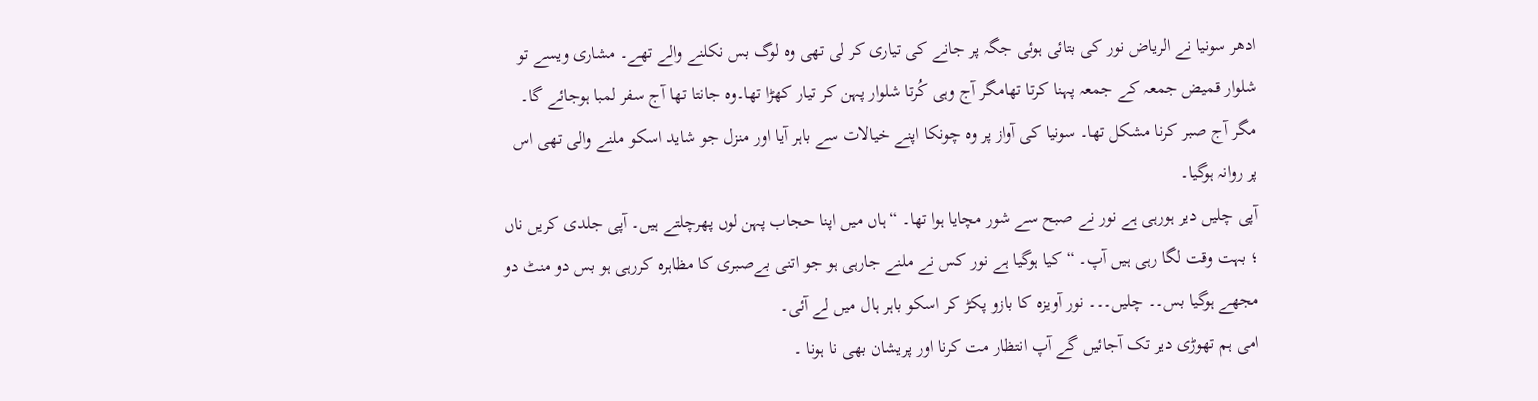ادھر سونیا نے الریاض نور کی بتائی ہوئی جگہ پر جانے کی تیاری کر لی تھی وہ لوگ بس نکلنے والے تھے۔ مشاری ویسے تو شلوار قمیض جمعہ کے جمعہ پہنا کرتا تھامگر آج وہی کُرتا شلوار پہن کر تیار کھڑا تھا۔وہ جانتا تھا آج سفر لمبا ہوجائے گا۔ مگر آج صبر کرنا مشکل تھا۔ سونیا کی آواز پر وہ چونکا اپنے خیالات سے باہر آیا اور منزل جو شاید اسکو ملنے والی تھی اس پر روانہ ہوگیا۔
آپی چلیں دیر ہورہی ہے نور نے صبح سے شور مچایا ہوا تھا۔ “ہاں میں اپنا حجاب پہن لوں پھرچلتے ہیں۔ آپی جلدی کریں ناں ؛ بہت وقت لگا رہی ہیں آپ۔ “کیا ہوگیا ہے نور کس نے ملنے جارہی ہو جو اتنی بےصبری کا مظاہرہ کررہی ہو بس دو منٹ دو مجھے ہوگیا بس۔۔ چلیں۔۔۔ نور آویزہ کا بازو پکڑ کر اسکو باہر ہال میں لے آئی۔
امی ہم تھوڑی دیر تک آجائیں گے آپ انتظار مت کرنا اور پریشان بھی نا ہونا ۔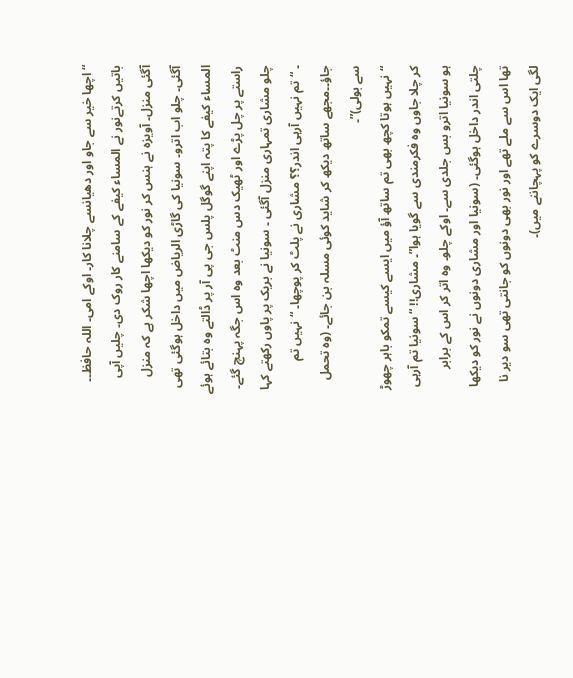“اچھا خیر سے جاو اور دھیانسے چلانا کار۔ اوکے امی۔ اللہ حافظ۔۔
باتیں کرتےنور نے المساء کیفے کے سامنے کار روک دی۔ چلیں آپی آگئی منزل۔ آویزہ نے ہنس کر نور کو دیکھا اچھا شکر ہے کہ منزل آگئی۔ چلو اب اترو۔ سونیا کی گاڑی الریاض میں داخل ہوگئی تھی المساء کیفے کا پتہ اپنے گوگل پلس جی پی آر پر ڈالتے وہ بتائے ہوئے راستے پر چل پڑے اور ٹھیک دس منٹ بعد وہ اس جگہ پہنچ گئے۔
چلو مشاری تمہاری منزل آگئی ۔ سونیا نے بریک پر پاوں رکھتے کہا ۔ “تم نہیں آرہی اندر؟؟ مشاری نے پلٹ کر پوچھا۔ “نہیں تم جاؤ۔۔مجھے ساتھ دیکھ کر شاید کوئی مسلہ بن جائے۔ (وہ تحمل سے بولی)”۔
“نہیں ہوتا کچھ بھی تم ساتھ آؤ میں ایسے کیسے تمکو باہر چھوڑ کر چلا جاوں وہ فکرمندی سے گویا ہوا”۔ مشاری!! “سونیا تم آرہی ہو سونیا اترو بس جلدی سے۔ اوکے چلو۔ وہ اتر کر اس کے برابر چلتی اندر داخل ہوگئی۔ (سونیا اور مشاری دونوں نے نور کو دیکھا تھا اس سے ملے تھے اور نور بھی دونوں کو جانتی تھی سو دیر نا لگی ایک دوسرے کو پہچاننے میں)۔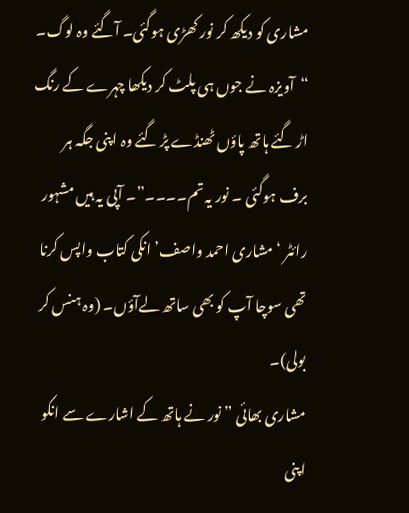مشاری کو دیکھ کر نور کھڑی ہوگئی۔ آگئے وہ لوگ۔ “آویزہ نے جوں ہی پلٹ کر دیکھا چہرے کے رنگ اڑ گئے ہاتھ پاؤں ٹھنڈے پڑ گئے وہ اپنی جگہ ہر برف ہوگئی ۔ نور یہ تم۔۔۔۔”۔ آپی یہ ہیں مشہور رائٹر ‘مشاری احمد واصف’ انکی کتاب واپس کرنا تھی سوچا آپ کو بھی ساتھ لےآؤں۔ (وہ ہنس کر بولی)۔
مشاری بھائی ” نور نے ہاتھ کے اشارے سے انکو اپنی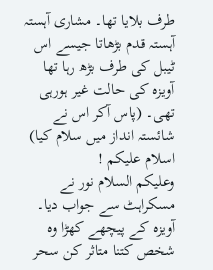طرف بلایا تھا۔ مشاری آہستہ آہستہ قدم بڑھاتا جیسے اس ٹیبل کی طرف بڑھ رہا تھا آویزہ کی حالت غیر ہورہی تھی۔ (پاس آکر اس نے شائستہ انداز میں سلام کیا) اسلام علیکم !
وعلیکم السلام نور نے مسکراہٹ سے جواب دیا۔ آویزہ کے پیچھے کھڑا وہ شخص کتنا متاثر کن سحر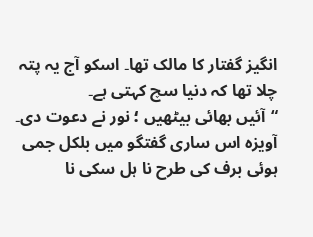انگیز گفتار کا مالک تھا۔ اسکو آج یہ پتہ چلا تھا کہ دنیا سچ کہتی ہے۔
“آئیں بھائی بیٹھیں ؛ نور نے دعوت دی۔ آویزہ اس ساری گفتگو میں بلکل جمی ہوئی برف کی طرح نا ہل سکی نا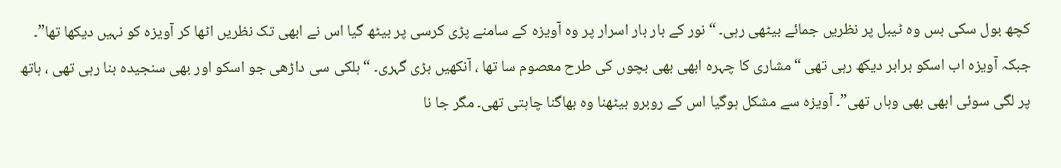کچھ بول سکی بس وہ ٹیبل پر نظریں جمائے بیٹھی رہی۔ “نور کے بار بار اسرار پر وہ آویزہ کے سامنے پڑی کرسی پر بیٹھ گیا اس نے ابھی تک نظریں اٹھا کر آویزہ کو نہیں دیکھا تھا”۔
جبکہ آویزہ اب اسکو برابر دیکھ رہی تھی “مشاری کا چہرہ ابھی بھی بچوں کی طرح معصوم سا تھا ، آنکھیں بڑی گہری۔ “ہلکی سی داڑھی جو اسکو اور بھی سنجیدہ بنا رہی تھی ، ہاتھ پر لگی سوئی ابھی بھی وہاں تھی”۔ آویزہ سے مشکل ہوگیا اس کے روبرو بیٹھنا وہ بھاگنا چاہتی تھی۔ مگر جا نا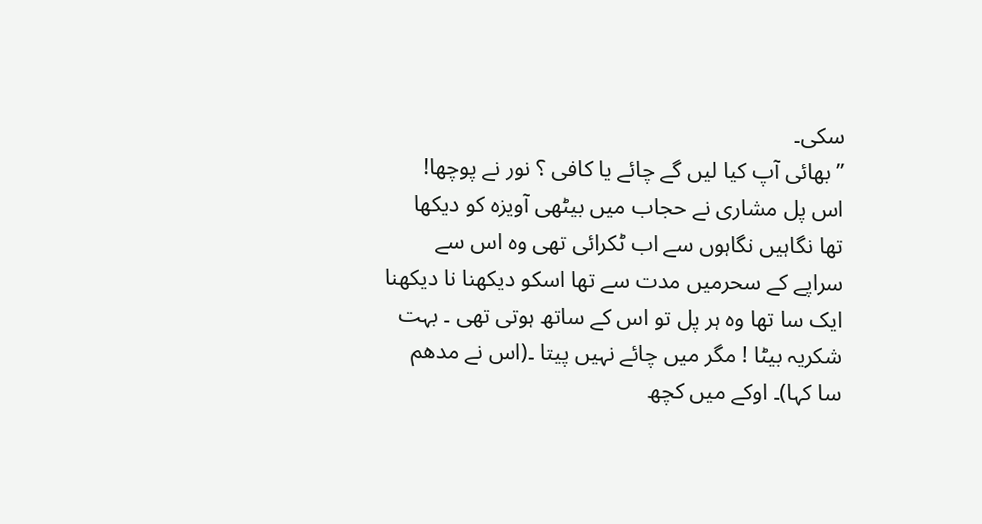سکی۔
” بھائی آپ کیا لیں گے چائے یا کافی ؟ نور نے پوچھا!
اس پل مشاری نے حجاب میں بیٹھی آویزہ کو دیکھا تھا نگاہیں نگاہوں سے اب ٹکرائی تھی وہ اس سے سراپے کے سحرمیں مدت سے تھا اسکو دیکھنا نا دیکھنا ایک سا تھا وہ ہر پل تو اس کے ساتھ ہوتی تھی ۔ بہت شکریہ بیٹا ! مگر میں چائے نہیں پیتا ۔(اس نے مدھم سا کہا)۔ اوکے میں کچھ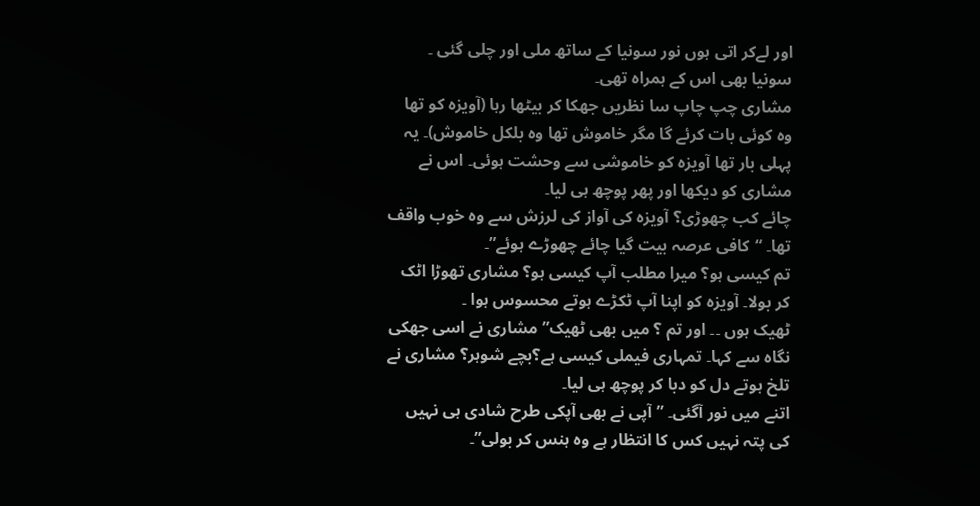اور لےکر اتی ہوں نور سونیا کے ساتھ ملی اور چلی گئی ۔ سونیا بھی اس کے ہمراہ تھی۔
مشاری چپ چاپ سا نظریں جھکا کر بیٹھا رہا (آویزہ کو تھا وہ کوئی بات کرئے گا مگر خاموش تھا وہ بلکل خاموش)۔ یہ پہلی بار تھا آویزہ کو خاموشی سے وحشت ہوئی۔ اس نے مشاری کو دیکھا اور پھر پوچھ ہی لیا۔
چائے کب چھوڑی؟ آویزہ کی آواز کی لرزش سے وہ خوب واقف تھا۔ “کافی عرصہ بیت گیا چائے چھوڑے ہوئے”۔
تم کیسی ہو؟ میرا مطلب آپ کیسی ہو؟ مشاری تھوڑا اٹک کر بولا۔ آویزہ کو اپنا آپ ٹکڑے ہوتے محسوس ہوا ۔
ٹھیک ہوں ۔۔ اور تم ؟ میں بھی ٹھیک” مشاری نے اسی جھکی نگاہ سے کہا۔ تمہاری فیملی کیسی ہے؟بچے شوہر؟ مشاری نے تلخ ہوتے دل کو دبا کر پوچھ ہی لیا۔
اتنے میں نور آگئی۔ ” آپی نے بھی آپکی طرح شادی ہی نہیں کی پتہ نہیں کس کا انتظار ہے وہ ہنس کر بولی”۔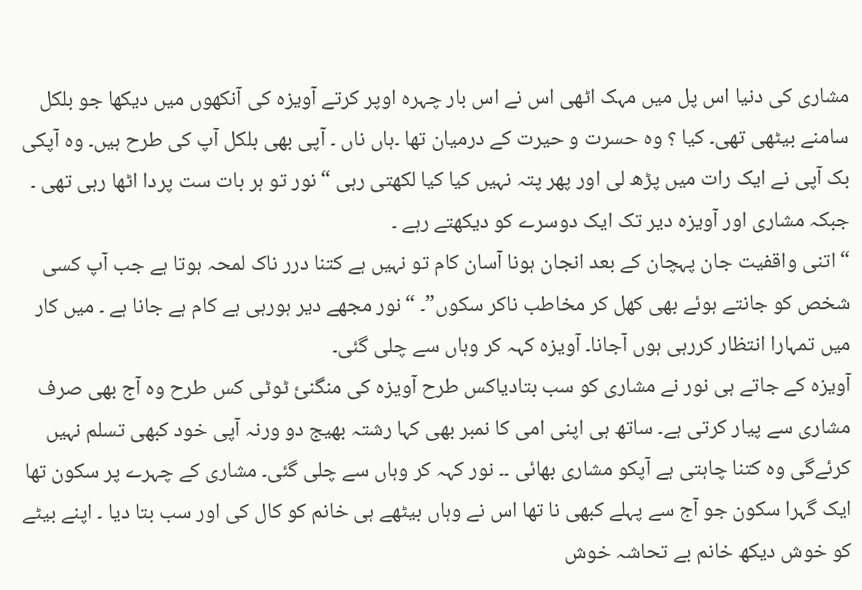مشاری کی دنیا اس پل میں مہک اٹھی اس نے اس بار چہرہ اوپر کرتے آویزہ کی آنکھوں میں دیکھا جو بلکل سامنے بیٹھی تھی۔ کیا ؟ وہ حسرت و حیرت کے درمیان تھا ۔ہاں ناں ۔ آپی بھی بلکل آپ کی طرح ہیں۔ وہ آپکی بک آپی نے ایک رات میں پڑھ لی اور پھر پتہ نہیں کیا کیا لکھتی رہی “نور تو ہر بات ست پردا اٹھا رہی تھی ۔ جبکہ مشاری اور آویزہ دیر تک ایک دوسرے کو دیکھتے رہے ۔
“اتنی واقفیت جان پہچان کے بعد انجان ہونا آسان کام تو نہیں ہے کتنا درر ناک لمحہ ہوتا ہے جب آپ کسی شخص کو جانتے ہوئے بھی کھل کر مخاطب ناکر سکوں”۔ “نور مجھے دیر ہورہی ہے کام ہے جانا ہے ۔ میں کار میں تمہارا انتظار کررہی ہوں آجانا۔ آویزہ کہہ کر وہاں سے چلی گئی۔
آویزہ کے جاتے ہی نور نے مشاری کو سب بتادیاکس طرح آویزہ کی منگنئ ٹوٹی کس طرح وہ آج بھی صرف مشاری سے پیار کرتی ہے۔ ساتھ ہی اپنی امی کا نمبر بھی کہا رشتہ بھیج دو ورنہ آپی خود کبھی تسلم نہیں کرئےگی وہ کتنا چاہتی ہے آپکو مشاری بھائی ۔۔ نور کہہ کر وہاں سے چلی گئی۔ مشاری کے چہرے پر سکون تھا ایک گہرا سکون جو آج سے پہلے کبھی نا تھا اس نے وہاں بیٹھے ہی خانم کو کال کی اور سب بتا دیا ۔ اپنے بیٹے کو خوش دیکھ خانم بے تحاشہ خوش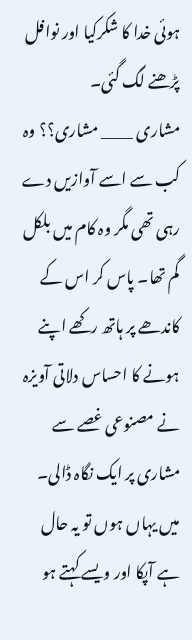ہوئی خدا کا شکرکیا اور نوافل پڑھنے لگ گئی۔
مشاری ____ مشاری؟؟ وہ کب سے اسے آوازیں دے رہی تھی مگر وہ کام میں بلکل گم تھا۔ پاس کر اس کے کاندھے پر ہاتھ رکھے اپنے ہونے کا احساس دلاتی آویزہ نے مصنوعی غصے سے مشاری پر ایک نگاہ ڈالی۔ میں یہاں ہوں تو یہ حال ہے آپکا اور ویسے کہتے ہو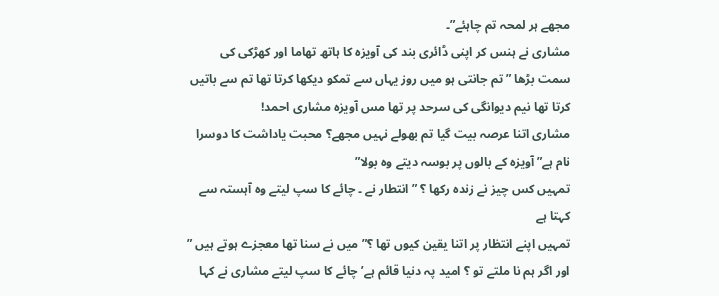مجھے ہر لمحہ تم چاہئے”۔
مشاری نے ہنس کر اپنی ڈائری بند کی آویزہ کا ہاتھ تھاما اور کھڑکی کی سمت بڑھا ” تم جانتی ہو میں روز یہاں سے تمکو دیکھا کرتا تھا تم سے باتیں کرتا تھا نیم دیوانگی کی سرحد پر تھا مس آویزہ مشاری احمد!
مشاری اتنا عرصہ بیت گیا تم بھولے نہیں مجھے؟ محبت یاداشت کا دوسرا نام ہے” آویزہ کے بالوں پر بوسہ دیتے وہ بولا”
تمہیں کس چیز نے زندہ رکھا ؟ ” انتطار نے ۔ چائے کا سپ لیتے وہ آہستہ سے کہتا ہے
تمہیں اپنے انتظار پر اتنا یقین کیوں تھا ؟” میں نے سنا تھا معجزے ہوتے ہیں ”
اور اگر ہم نا ملتے تو ؟ امید پہ دنیا قائم ہے’ چائے کا سپ لیتے مشاری نے کہا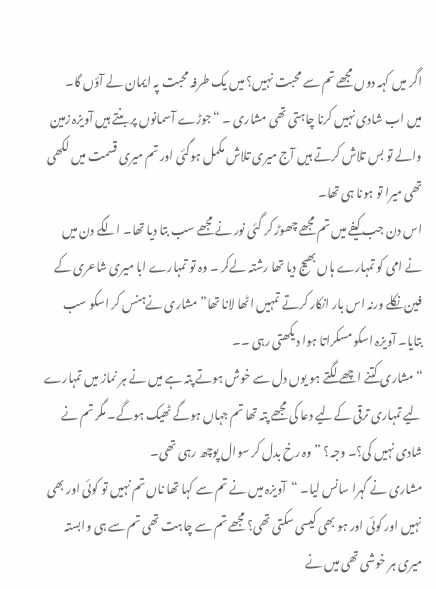اگر میں کہہ دوں مجھے تم سے محبت نہیں؟ میں یک طرفہ محبت پہ ایمان لے آؤں گا۔
میں اب شادی نہیں کرنا چاہتی تھی مشاری ۔ “جوڑے آسمانوں پر بنتے ہیں آویزہ زمین والے تو بس تلاش کرتے ہیں آج میری تلاش مکمل ہوگئی اور تم میری قسمت میں لکھی تھی میرا تو ہونا ہی تھا۔
اس دن جب کیفے میں تم مجھے چھوڑ کر گئی نور نے مجھے سب بتا دیا تھا۔ الگے دن میں نے امی کو تمہارے ہاں بھیج دیا تھا رشتہ لےکر ۔ وہ تو تمہارے ابا میری شاعری کے فین نکلے ورنہ اس بار انکار کرتے تمہیں اٹھا لانا تھا” مشاری نےہنس کر اسکو سب بتایا۔ آویزہ اسکو مسکراتا ہوا دیکھتی رہی ۔۔
“مشاری کتنے اچھے لگتے ہو یوں دل سے خوش ہوتے پتہ ہے میں نے ہر نماز میں تمہارے لیے تمہاری ترقی کےلیے دعا کی مجھے پتہ تھا تم جہاں ہوگے ٹھیک ہوگے۔ مگر تم نے شادی نہیں کی؟۔ وجہ؟ ” وہ رخ بدل کر سوال پوچھ رہی تھی۔
مشاری نے گہرا سانس لیا۔ “آویزہ میں نے تم سے کہا تھا ناں تم نہیں تو کوئی اور بھی نہیں اور کوئی اور ہو بھی کیسی سکتی تھی؟ مجھے تم سے چاہت تھی تم سے ہی وابستہ میری ہر خوشی تھی میں نے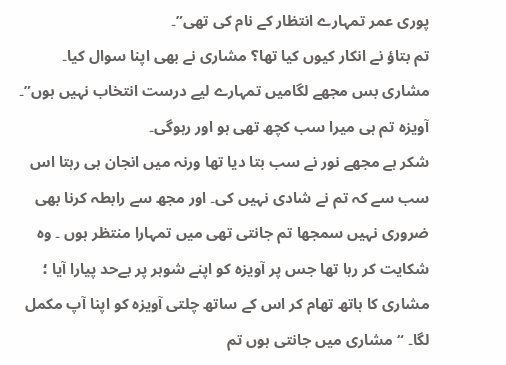پوری عمر تمہارے انتظار کے نام کی تھی”۔
تم بتاؤ نے انکار کیوں کیا تھا؟ مشاری نے بھی اپنا سوال کیا۔ مشاری بس مجھے لگامیں تمہارے لیے درست انتخاب نہیں ہوں”۔ آویزہ تم ہی میرا سب کچھ تھی ہو اور رہوگی۔
شکر ہے مجھے نور نے سب بتا دیا تھا ورنہ میں انجان ہی رہتا اس سب سے کہ تم نے شادی نہیں کی۔ اور مجھ سے رابطہ کرنا بھی ضروری نہیں سمجھا تم جانتی تھی میں تمہارا منتظر ہوں ۔ وہ شکایت کر رہا تھا جس پر آویزہ کو اپنے شوہر پر بےحد پیارا آیا ؛ مشاری کا ہاتھ تھام کر اس کے ساتھ چلتی آویزہ کو اپنا آپ مکمل لگا۔ “مشاری میں جانتی ہوں تم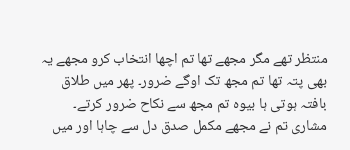منتظر تھے مگر مجھے تھا تم اچھا انتخاب کرو مجھے یہ بھی پتہ تھا تم مجھ تک اوگے ضرور۔ پھر میں طلاق بافتہ ہوتی ہا بیوہ تم مجھ سے نکاح ضرور کرتے۔ مشاری تم نے مجھے مکمل صدق دل سے چاہا اور میں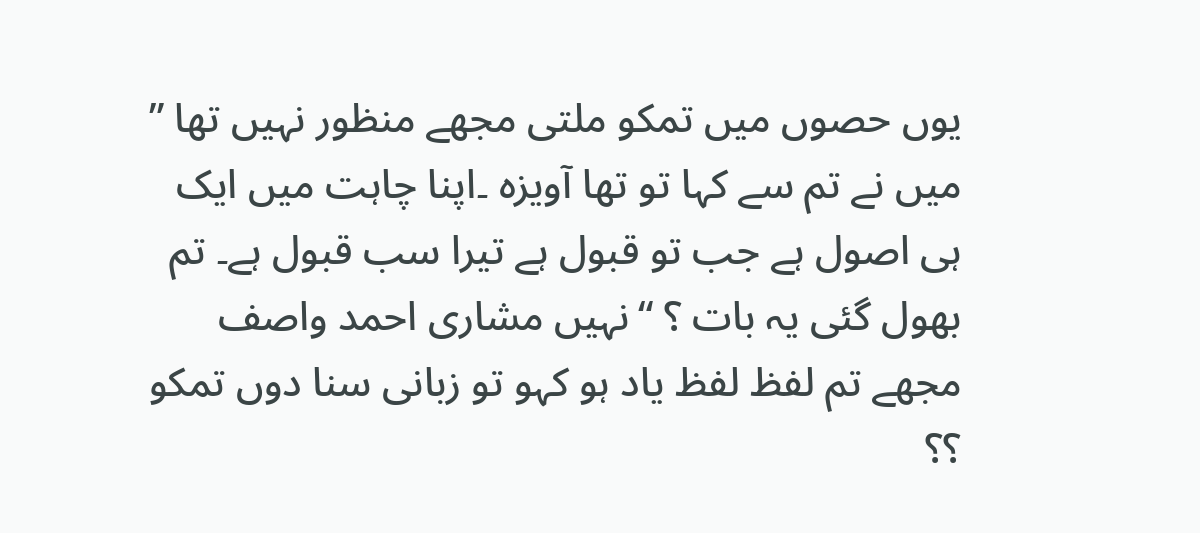یوں حصوں میں تمکو ملتی مجھے منظور نہیں تھا ”
میں نے تم سے کہا تو تھا آویزہ ۔اپنا چاہت میں ایک ہی اصول ہے جب تو قبول ہے تیرا سب قبول ہے۔ تم بھول گئی یہ بات ؟ “نہیں مشاری احمد واصف مجھے تم لفظ لفظ یاد ہو کہو تو زبانی سنا دوں تمکو ؟؟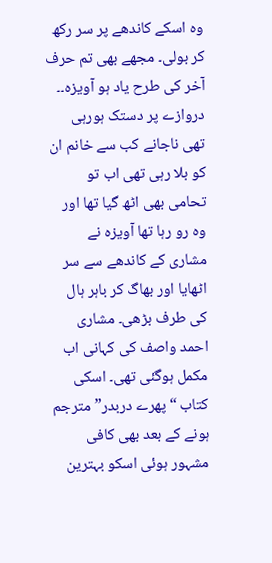وہ اسکے کاندھے پر سر رکھ کر بولی۔ مجھے بھی تم حرف آخر کی طرح یاد ہو آویزہ۔۔
دروازے پر دستک ہورہی تھی ناجانے کب سے خانم ان کو بلا رہی تھی اب تو تحامی بھی اٹھ گیا تھا اور وہ رو رہا تھا آویزہ نے مشاری کے کاندھے سے سر اٹھایا اور بھاگ کر باہر ہال کی طرف بڑھی۔ مشاری احمد واصف کی کہانی اب مکمل ہوگئی تھی۔ اسکی کتاب “پھرے دربدر” مترجم ہونے کے بعد بھی کافی مشہور ہوئی اسکو بہترین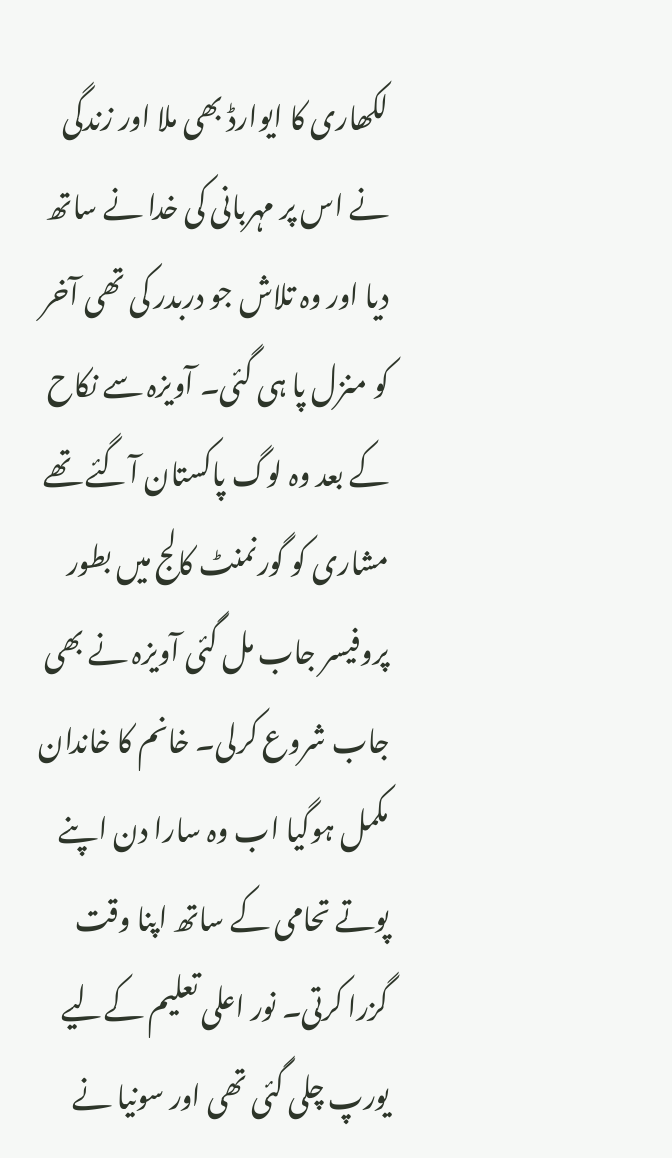لکھاری کا ایوارڈ بھی ملا اور زندگی نے اس پر مہربانی کی خدا نے ساتھ دیا اور وہ تلاش جو دربدر کی تھی آخر کو منزل پا ہی گئی۔ آویزہ سے نکاح کے بعد وہ لوگ پاکستان آگئے تھے مشاری کو گورنمنٹ کالج میں بطور پروفیسر جاب مل گئی آویزہ نے بھی جاب شروع کرلی۔ خانم کا خاندان مکمل ہوگیا اب وہ سارا دن اپنے پوتے تحامی کے ساتھ اپنا وقت گزرا کرتی۔ نور اعلی تعلیم کےلیے یورپ چلی گئی تھی اور سونیا نے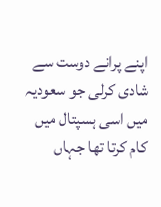اپنے پرانے دوست سے شادی کرلی جو سعودیہ میں اسی ہسپتال میں کام کرتا تھا جہاں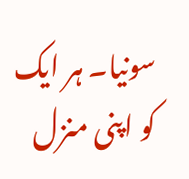سونیا۔ ہر ایک کو اپنی منزل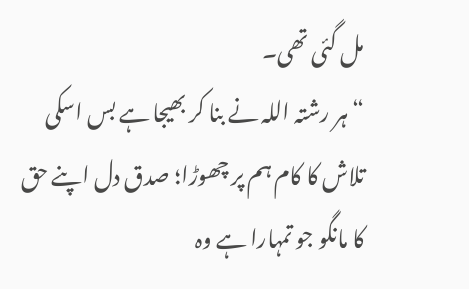مل گئی تھی۔
“ہر رشتہ اللہ نے بنا کر بھیجا ہے بس اسکی تلاش کا کام ہم پر چھوڑا؛ صدق دل اپنے حق کا مانگو جو تمہارا ہے وہ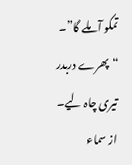تمکو آ ملے گا”۔
“پھرے دربدر تیری چاہ لیے۔ از سماء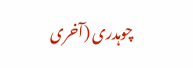چوہدری (آخری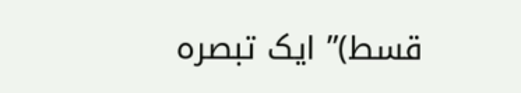قسط)” ایک تبصرہ